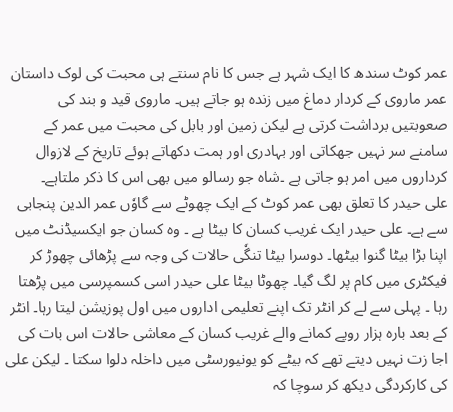عمر کوٹ سندھ کا ایک شہر ہے جس کا نام سنتے ہی محبت کی لوک داستان عمر ماروی کے کردار دماغ میں زندہ ہو جاتے ہیں۔ ماروی قید و بند کی صعوبتیں برداشت کرتی ہے لیکن زمین اور بابل کی محبت میں عمر کے سامنے سر نہیں جھکاتی اور بہادری اور ہمت دکھاتے ہوئے تاریخ کے لازوال کرداروں میں امر ہو جاتی ہے ۔شاہ جو رسالو میں بھی اس کا ذکر ملتاہے۔
علی حیدر کا تعلق بھی عمر کوٹ کے ایک چھوٹے سے گاوٗں عمر الدین پنجابی سے ہے۔ علی حیدر ایک غریب کسان کا بیٹا ہے ۔ وہ کسان جو ایکسیڈنٹ میں اپنا بڑا بیٹا گنوا بیٹھا۔ دوسرا بیٹا تنگٗی حالات کی وجہ سے پڑھائی چھوڑ کر فیکٹری میں کام پر لگ گیا۔ چھوٹا بیٹا علی حیدر اسی کسمپرسی میں پڑھتا رہا ۔ پہلی سے لے کر انٹر تک اپنے تعلیمی اداروں میں اول پوزیشن لیتا رہا۔ انٹر کے بعد بارہ ہزار روپے کمانے والے غریب کسان کے معاشی حالات اس بات کی اجا زت نہیں دیتے تھے کہ بیٹے کو یونیورسٹی میں داخلہ دلوا سکتا ۔ لیکن علی کی کارکردگی دیکھ کر سوچا کہ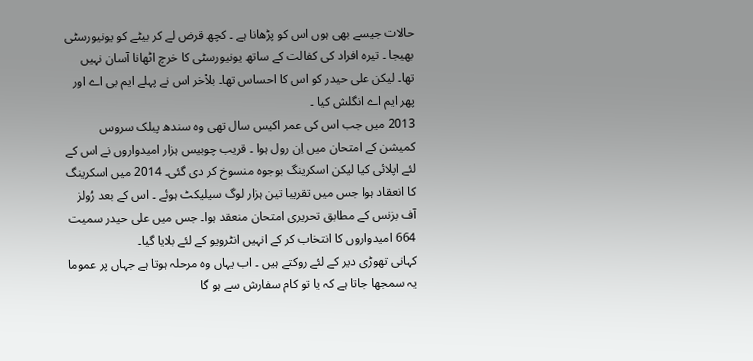حالات جیسے بھی ہوں اس کو پڑھانا ہے ۔ کچھ قرض لے کر بیٹے کو یونیورسٹی بھیجا ۔ تیرہ افراد کی کفالت کے ساتھ یونیورسٹی کا خرچ اٹھانا آسان نہیں تھا۔ لیکن علی حیدر کو اس کا احساس تھا۔ بلاْخر اس نے پہلے ایم بی اے اور پھر ایم اے انگلش کیا ۔
2013 میں جب اس کی عمر اکیس سال تھی وہ سندھ پبلک سروس کمیشن کے امتحان میں اِن رول ہوا ۔ قریب چوبیس ہزار امیدواروں نے اس کے لئے اپلائی کیا لیکن اسکرینگ بوجوہ منسوخ کر دی گئی۔ 2014 میں اسکرینگ کا انعقاد ہوا جس میں تقریبا تین ہزار لوگ سیلیکٹ ہوئے ۔ اس کے بعد رُولز آف بزنس کے مطابق تحریری امتحان منعقد ہوا۔ جس میں علی حیدر سمیت 664 امیدواروں کا انتخاب کر کے انہیں انٹرویو کے لئے بلایا گیا۔
کہانی تھوڑی دیر کے لئے روکتے ہیں ۔ اب یہاں وہ مرحلہ ہوتا ہے جہاں پر عموما یہ سمجھا جاتا ہے کہ یا تو کام سفارش سے ہو گا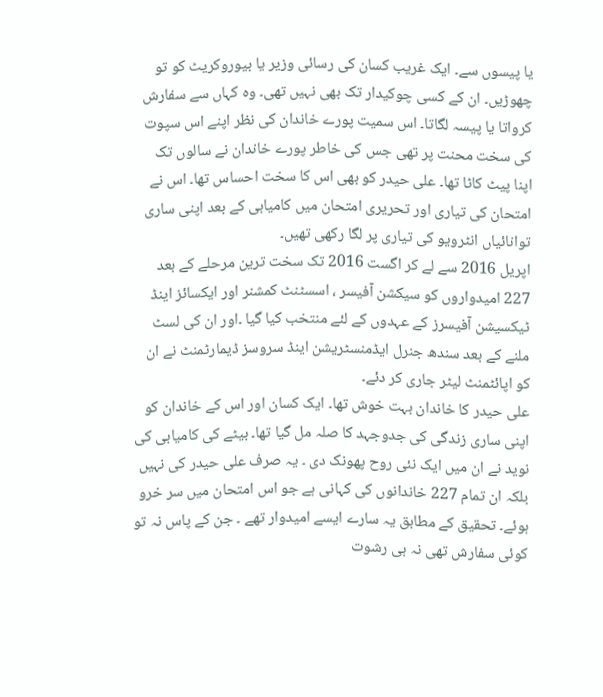یا پیسوں سے۔ ایک غریب کسان کی رسائی وزیر یا بیوروکریٹ کو تو چھوڑیں۔ ان کے کسی چوکیدار تک بھی نہیں تھی۔ وہ کہاں سے سفارش کرواتا یا پیسہ لگاتا۔ اس سمیت پورے خاندان کی نظر اپنے اس سپوت کی سخت محنت پر تھی جس کی خاطر پورے خاندان نے سالوں تک اپنا پیٹ کاٹا تھا۔ علی حیدر کو بھی اس کا سخت احساس تھا۔ اس نے امتحان کی تیاری اور تحریری امتحان میں کامیابی کے بعد اپنی ساری توانائیاں انٹرویو کی تیاری پر لگا رکھی تھیں۔
اپریل 2016 سے لے کر اگست 2016 تک سخت ترین مرحلے کے بعد 227 امیدواروں کو سیکشن آفیسر ، اسسٹنٹ کمشنر اور ایکسائز اینڈ ٹیکسیشن آفیسرز کے عہدوں کے لئے منتخب کیا گیا ۔اور ان کی لسٹ ملنے کے بعد سندھ جنرل ایڈمنسٹریشن اینڈ سروسز ڈیمارٹمنٹ نے ان کو اپائٹمنٹ لیٹر جاری کر دئے۔
علی حیدر کا خاندان بہت خوش تھا۔ ایک کسان اور اس کے خاندان کو اپنی ساری زندگی کی جدوجہد کا صلہ مل گیا تھا۔ بیٹے کی کامیابی کی نوید نے ان میں ایک نئی روح پھونک دی ۔ یہ صرف علی حیدر کی نہیں بلکہ ان تمام 227 خاندانوں کی کہانی ہے جو اس امتحان میں سر خرو ہوئے۔ تحقیق کے مطابق یہ سارے ایسے امیدوار تھے ۔ جن کے پاس نہ تو کوئی سفارش تھی نہ ہی رشوت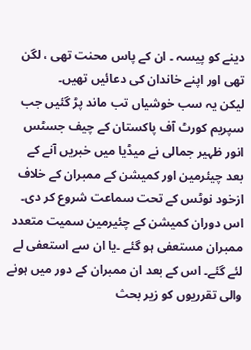دینے کو پیسہ ۔ ان کے پاس محنت تھی ، لگن تھی اور اپنے خاندان کی دعائیں تھیں۔
لیکن یہ سب خوشیاں تب ماند پڑ گئیں جب سپریم کورٹ آف پاکستان کے چیف جسٹس انور ظہیر جمالی نے میڈیا میں خبریں آنے کے بعد چیئرمین اور کمیشن کے ممبران کے خلاف ازخود نوٹس کے تحت سماعت شروع کر دی۔ اس دوران کمیشن کے چئیرمین سمیت متعدد ممبران مستعفی ہو گئے ۔یا ان سے استعفی لے لئے گئے۔ اس کے بعد ان ممبران کے دور میں ہونے والی تقرریوں کو زیر بحث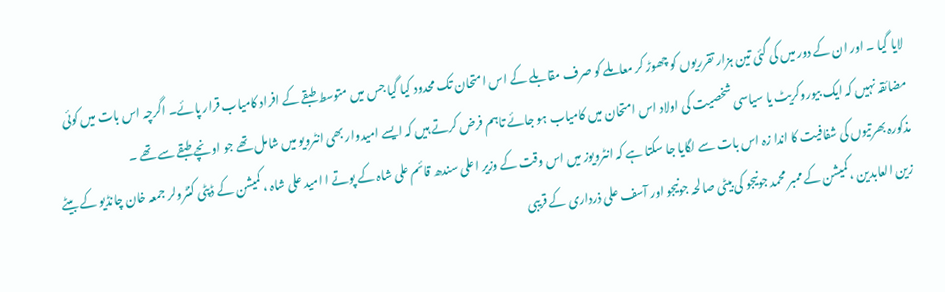لایا گیا ۔ اور ان کے دور میں کی گئی تین ہزار تقرریوں کو چھوڑ کر معاملے کو صرف مقابلے کے اس امتحان تک محدود کیا گیا جس میں متوسط طبقے کے افراد کامیاب قرار پائے۔ اگرچہ اس بات میں کوئی مضائقہ نہیں کہ ایک بیوروکریٹ یا سیاسی شخصیت کی اولاد اس امتحان میں کامیاب ہو جائے تاہم فرض کرتے ہیں کہ ایسے امیدوار بھی انٹرویو میں شامل تھے جو اونچے طبقے سے تھے ۔
مذکورہ بھرتیوں کی شفافیت کا اندا زہ اس بات سے لگایا جا سکتا ہے کہ انٹرویوز میں اس وقت کے وزیر اعلی سندھ قائم علی شاہ کے پوتے ا امید علی شاہ ، کمیشن کے ڈپٹی کنٹرولر جمعہ خان چانڈیو کے بیٹے زین العابدین ، کمیشن کے ممبر محمد جونیجو کی بیٹی صالحہ جونیجو اور آسف علی ذرداری کے قریبی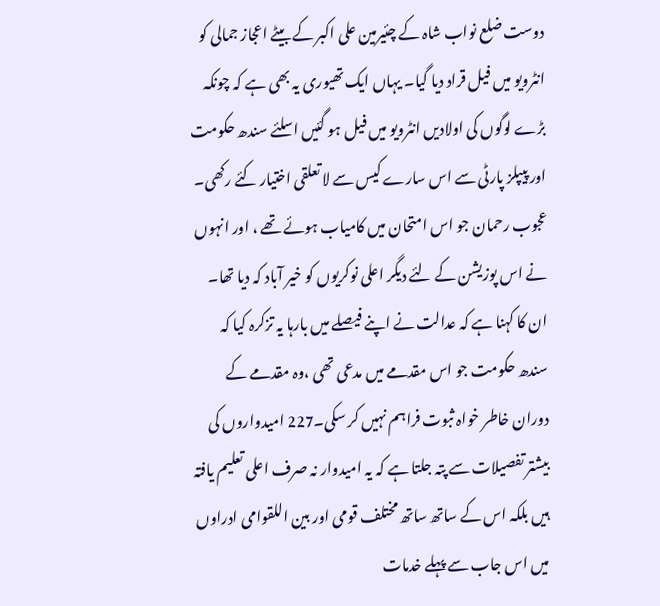دوست ضلع نواب شاہ کے چئیرمین علی اکبر کے بیٹے اعجاز جمالی کو انٹرویو میں فیل قراد دیا گیا۔ یہاں ایک تھیوری یہ بھی ہے کہ چونکہ بڑے لوگوں کی اولادیں انٹرویو میں فیل ہو گئیں اسلئے سندھ حکومت اور پیپلز پارٹی سے اس سارے کیس سے لا تعلقی اختیار کئے رکھی۔
عجوب رحمان جو اس امتحان میں کامیاب ہوئے تھے ، اور انہوں نے اس پوزیشن کے لئے دیگر اعلی نوکریوں کو خیر آباد کہ دیا تھا۔ ان کا کہنا ہے کہ عدالت نے اپنے فیصلے میں بارہا یہ تزکرہ کیا کہ سندھ حکومت جو اس مقدمے میں مدعی تھی ،وہ مقدمے کے دوران خاطر خواہ ثبوت فراہم نہیں کر سکی۔227 امیدواروں کی بیشتر تفصیلات سے پتہ جلتا ہے کہ یہ امیدوار نہ صرف اعلی تعلیم یافتہ ہیں بلکہ اس کے ساتھ ساتھ مختلف قومی اور بین اللقوامی ادراوں میں اس جاب سے پہلے خدمات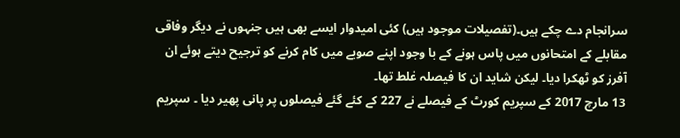سرانجام دے چکے ہیں۔(تفصیلات موجود ہیں) کئی امیدوار ایسے بھی ہیں جنہوں نے دیگر وفاقی مقابلے کے امتحانوں میں پاس ہونے کے با وجود اپنے صوبے میں کام کرنے کو ترجیح دیتے ہوئے ان آفرز کو ٹھکرا دیا۔ لیکن شاید ان کا فیصلہ غلط تھا۔
13 مارچ 2017 کے سپریم کورٹ کے فیصلے نے 227 کے کئے گئے فیصلوں پر پانی پھیر دیا ۔ سپریم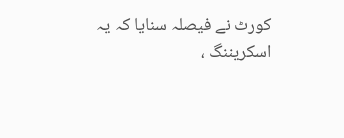کورٹ نے فیصلہ سنایا کہ یہ اسکریننگ ،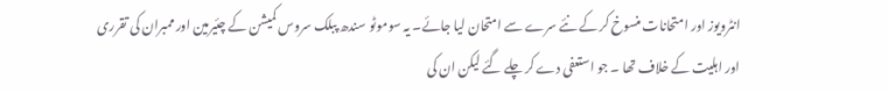انٹرویوز اور امتحانات منسوخ کر کے نئے سرے سے امتحان لیا جائے۔ یہ سوموٹو سندھ پبلک سروس کمیشن کے چئیرمین اور ممبران کی تقرری اور اہلیت کے خلاف تھا ۔ جو استعفی دے کر چلے گئے لیکن ان کی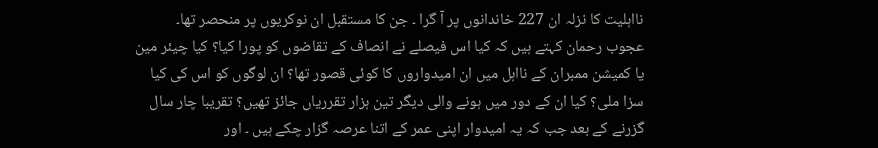نااہلیت کا نزلہ ان 227 خاندانوں پر آ گرا ۔ جن کا مستقبل ان نوکریوں پر منحصر تھا۔
عجوب رحمان کہتے ہیں کہ کیا اس فیصلے نے انصاف کے تقاضوں کو پورا کیا؟ کیا چیئر مین یا کمیشن ممبران کے نااہل میں ان امیدواروں کا کوئی قصور تھا؟ ان لوگوں کو اس کی کیا سزا ملی؟ کیا ان کے دور میں ہونے والی دیگر تین ہزار تقرریاں جائز تھیں؟ تقریبا چار سال گزرنے کے بعد جب کہ یہ امیدوار اپنی عمر کے اتنا عرصہ گزار چکے ہیں ۔ اور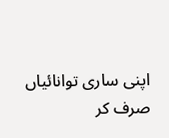اپنی ساری توانائیاں صرف کر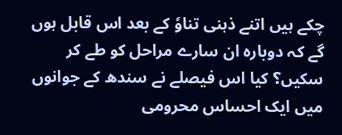چکے ہیں اتنے ذہنی تناوٗ کے بعد اس قابل ہوں گے کہ دوبارہ ان سارے مراحل کو طے کر سکیں؟ کیا اس فیصلے نے سندھ کے جوانوں میں ایک احساس محرومی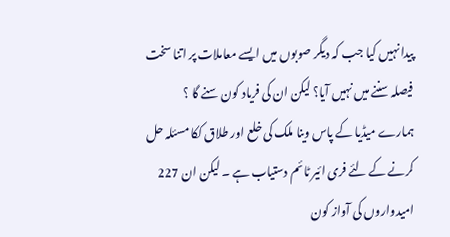پیدا نہیں کیا جب کہ دیگر صوبوں میں ایسے معاملات پر اتنا سخت فیصلہ سننے میں نہیں آیا؟ لیکن ان کی فریاد کون سنے گا ؟
ہمارے میڈیا کے پاس وینا ملک کی خلع اور طلاق ککا مسئلہ حل کرنے کے لئے فری ائیر ٹائم دستیاب ہے ۔ لیکن ان 227 امیدواروں کی آواز کون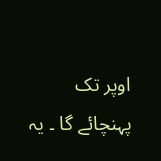اوپر تک پہنچائے گا ۔ یہ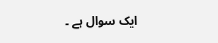ایک سوال ہے ۔